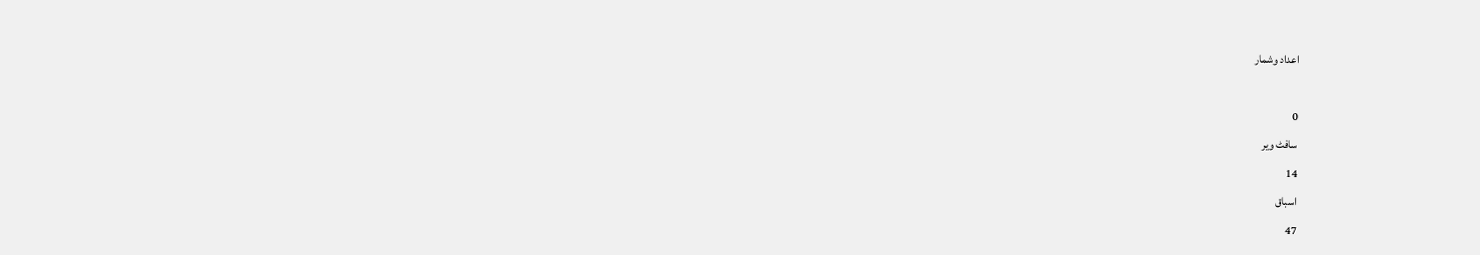اعداد وشمار

0
سافٹ ویر
14
اسباق
47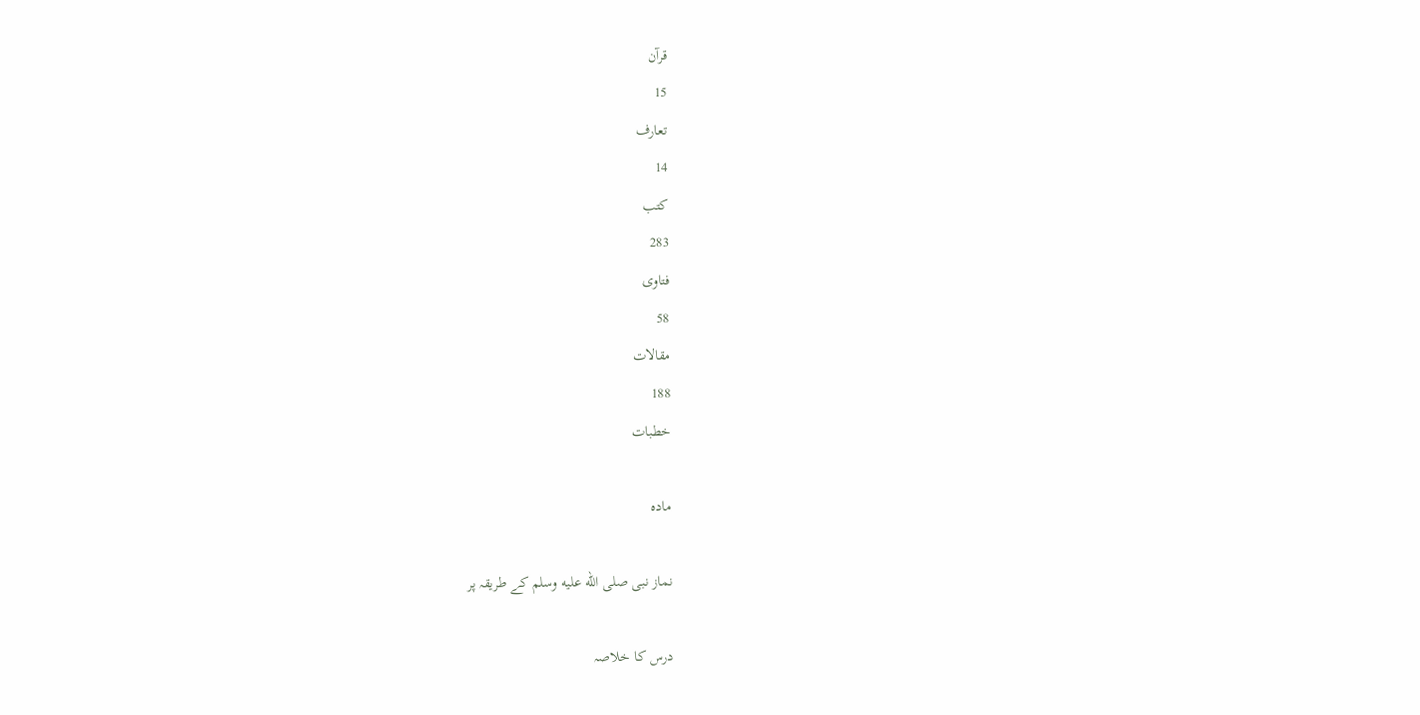قرآن
15
تعارف
14
کتب
283
فتاوى
58
مقالات
188
خطبات

مادہ

نماز نبی صلى الله عليه وسلم کے طریقہ پر

درس کا خلاصہ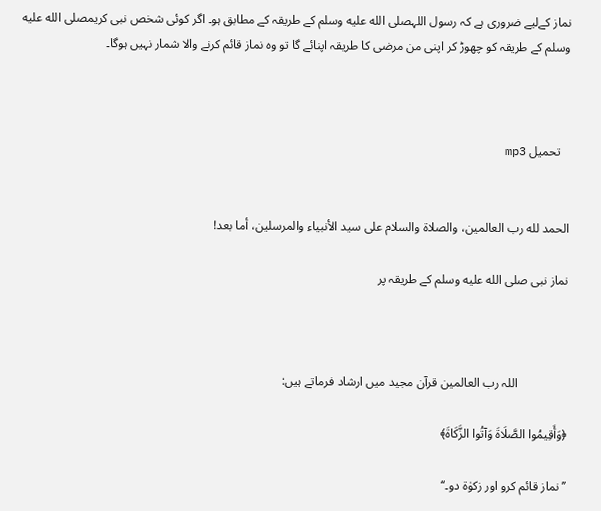نماز کےلیے ضروری ہے کہ رسول اللہصلى الله عليه وسلم کے طریقہ کے مطابق ہو۔ اگر کوئی شخص نبی کریمصلى الله عليه وسلم کے طریقہ کو چھوڑ کر اپنی من مرضی کا طریقہ اپنائے گا تو وہ نماز قائم کرنے والا شمار نہیں ہوگا۔



   تحميل mp3


الحمد لله رب العالمين، والصلاة والسلام على سيد الأنبياء والمرسلين، أما بعد!

نماز نبی صلى الله عليه وسلم کے طریقہ پر



                اللہ رب العالمین قرآن مجید میں ارشاد فرماتے ہیں:

﴿وَأَقِيمُوا الصَّلَاةَ وَآتُوا الزَّكَاةَ﴾

’’نماز قائم کرو اور زکوٰۃ دو۔‘‘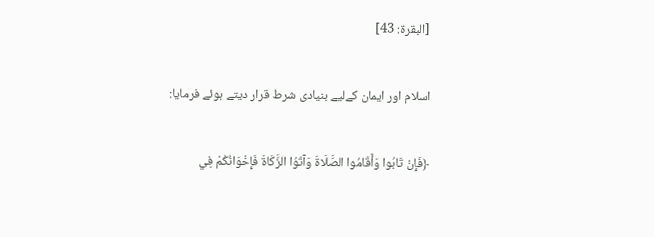[البقرة: 43]

اسلام اور ایمان کےلیے بنیادی شرط قرار دیتے ہوئے فرمایا:

﴿فَإِنْ تَابُوا وَأَقَامُوا الصَّلَاةَ وَآتَوُا الزَّكَاةَ فَإِخْوَانُكُمْ فِي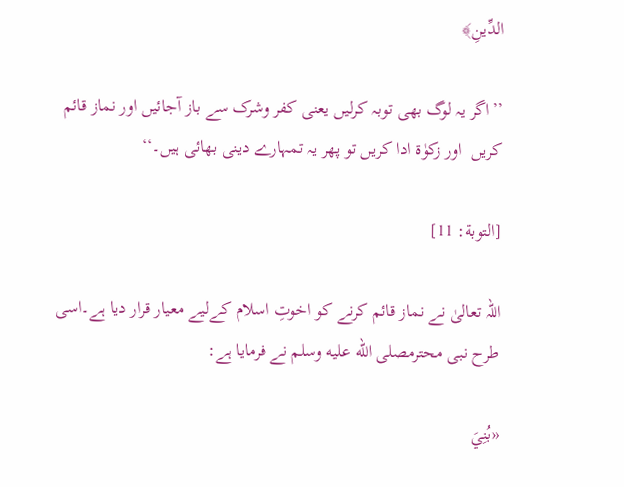الدِّينِ﴾

’’اگر یہ لوگ بھی توبہ کرلیں یعنی کفر وشرک سے باز آجائیں اور نماز قائم کریں  اور زکوٰۃ ادا کریں تو پھر یہ تمہارے دینی بھائی ہیں۔‘‘

[التوبة: 11]

اللہ تعالیٰ نے نماز قائم کرنے کو اخوتِ اسلام کےلیے معیار قرار دیا ہے۔اسی طرح نبی محترمصلى الله عليه وسلم نے فرمایا ہے:

«بُنِيَ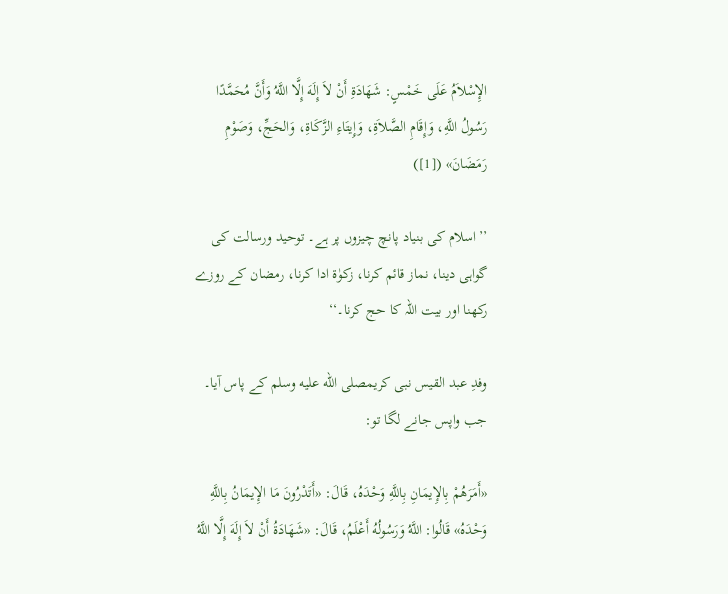الإِسْلاَمُ عَلَى خَمْسٍ: شَهَادَةِ أَنْ لاَ إِلَهَ إِلَّا اللَّهُ وَأَنَّ مُحَمَّدًا رَسُولُ اللَّهِ، وَإِقَامِ الصَّلاَةِ، وَإِيتَاءِ الزَّكَاةِ، وَالحَجِّ، وَصَوْمِ رَمَضَانَ» ([1])

’’اسلام کی بنیاد پانچ چیزوں پر ہے۔ توحید ورسالت کی گواہی دینا، نماز قائم کرنا، زکوٰۃ ادا کرنا، رمضان کے روزے رکھنا اور بیت اللہ کا حج کرنا۔‘‘

وفدِ عبد القیس نبی کریمصلى الله عليه وسلم کے پاس آیا۔ جب واپس جانے لگا تو:

«أَمَرَهُمْ بِالإِيمَانِ بِاللَّهِ وَحْدَهُ، قَالَ: «أَتَدْرُونَ مَا الإِيمَانُ بِاللَّهِ وَحْدَهُ» قَالُوا: اللَّهُ وَرَسُولُهُ أَعْلَمُ، قَالَ: «شَهَادَةُ أَنْ لاَ إِلَهَ إِلَّا اللَّهُ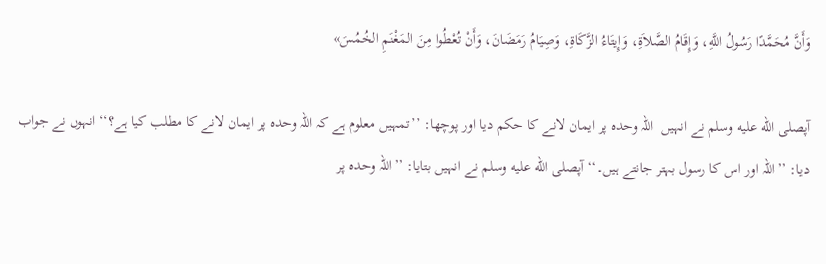وَأَنَّ مُحَمَّدًا رَسُولُ اللَّهِ، وَإِقَامُ الصَّلاَةِ، وَإِيتَاءُ الزَّكَاةِ، وَصِيَامُ رَمَضَانَ، وَأَنْ تُعْطُوا مِنَ المَغْنَمِ الخُمُسَ»

آپصلى الله عليه وسلم نے انہیں  اللہ وحدہ پر ایمان لانے کا حکم دیا اور پوچھا: ’’تمہیں معلوم ہے کہ اللہ وحدہ پر ایمان لانے کا مطلب کیا ہے؟‘‘ انہوں نے جواب دیا: ’’اللہ اور اس کا رسول بہتر جانتے ہیں۔‘‘ آپصلى الله عليه وسلم نے انہیں بتایا: ’’اللہ وحدہ پر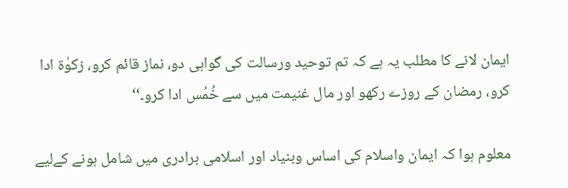ایمان لانے کا مطلب یہ ہے کہ تم توحید ورسالت کی گواہی دو، نماز قائم کرو، زکوٰۃ ادا کرو، رمضان کے روزے رکھو اور مال غنیمت میں سے خُمُس ادا کرو۔‘‘

معلوم ہوا کہ ایمان واسلام کی اساس وبنیاد اور اسلامی برادری میں شامل ہونے کےلیے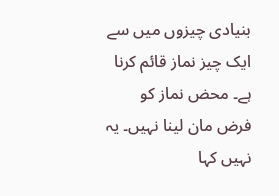بنیادی چیزوں میں سے ایک چیز نماز قائم کرنا ہے۔ محض نماز کو فرض مان لینا نہیں۔ یہ نہیں کہا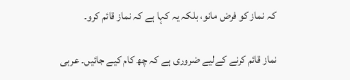کہ نماز کو فرض مانو، بلکہ یہ کہا ہے کہ نماز قائم کرو۔

نماز قائم کرنے کےلیے ضروری ہے کہ چھ کام کیے جائیں۔ عربی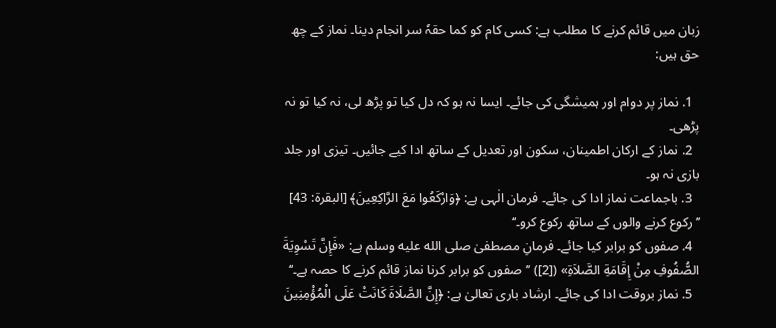زبان میں قائم کرنے کا مطلب ہے: کسی کام کو کما حقہٗ سر انجام دینا۔ نماز کے چھ حق ہیں:

  1. نماز پر دوام اور ہمیشگی کی جائے۔ ایسا نہ ہو کہ دل کیا تو پڑھ لی، نہ کیا تو نہ پڑھی۔
  2. نماز کے ارکان اطمینان، سکون اور تعدیل کے ساتھ ادا کیے جائیں۔ تیزی اور جلد بازی نہ ہو۔
  3. باجماعت نماز ادا کی جائے۔ فرمان الٰہی ہے: ﴿وَارْكَعُوا مَعَ الرَّاكِعِينَ﴾ [البقرة: 43] ’’رکوع کرنے والوں کے ساتھ رکوع کرو۔‘‘
  4. صفوں کو برابر کیا جائے۔ فرمانِ مصطفیٰ صلى الله عليه وسلم ہے: «فَإِنَّ تَسْوِيَةَ الصُّفُوفِ مِنْ إِقَامَةِ الصَّلاَةِ» ([2]) ’’صفوں کو برابر کرنا نماز قائم کرنے کا حصہ ہے۔‘‘
  5. نماز بروقت ادا کی جائے۔ ارشاد باری تعالیٰ ہے: ﴿إِنَّ الصَّلَاةَ كَانَتْ عَلَى الْمُؤْمِنِينَ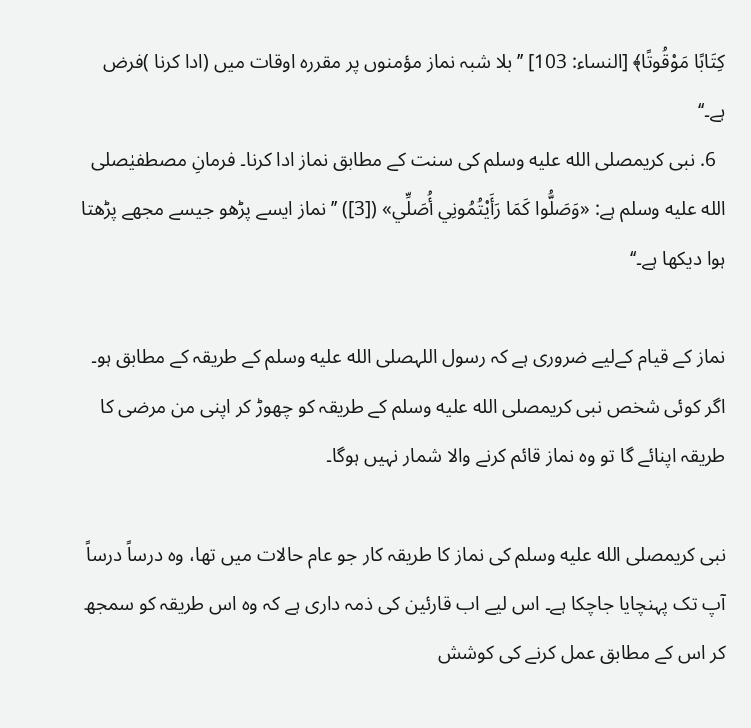كِتَابًا مَوْقُوتًا﴾ [النساء: 103] ’’بلا شبہ نماز مؤمنوں پر مقررہ اوقات میں (ادا کرنا )فرض ہے۔‘‘
  6. نبی کریمصلى الله عليه وسلم کی سنت کے مطابق نماز ادا کرنا۔ فرمانِ مصطفیٰصلى الله عليه وسلم ہے: «وَصَلُّوا كَمَا رَأَيْتُمُونِي أُصَلِّي» ([3]) ’’نماز ایسے پڑھو جیسے مجھے پڑھتا ہوا دیکھا ہے۔‘‘

نماز کے قیام کےلیے ضروری ہے کہ رسول اللہصلى الله عليه وسلم کے طریقہ کے مطابق ہو۔ اگر کوئی شخص نبی کریمصلى الله عليه وسلم کے طریقہ کو چھوڑ کر اپنی من مرضی کا طریقہ اپنائے گا تو وہ نماز قائم کرنے والا شمار نہیں ہوگا۔

نبی کریمصلى الله عليه وسلم کی نماز کا طریقہ کار جو عام حالات میں تھا، وہ درساً درساً آپ تک پہنچایا جاچکا ہے۔ اس لیے اب قارئین کی ذمہ داری ہے کہ وہ اس طریقہ کو سمجھ کر اس کے مطابق عمل کرنے کی کوشش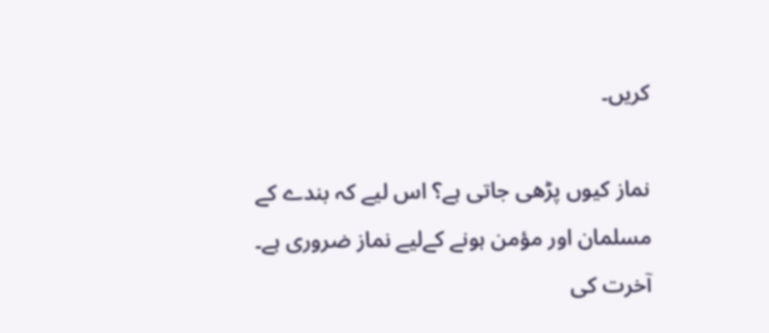کریں۔

نماز کیوں پڑھی جاتی ہے؟ اس لیے کہ بندے کے مسلمان اور مؤمن ہونے کےلیے نماز ضروری ہے۔ آخرت کی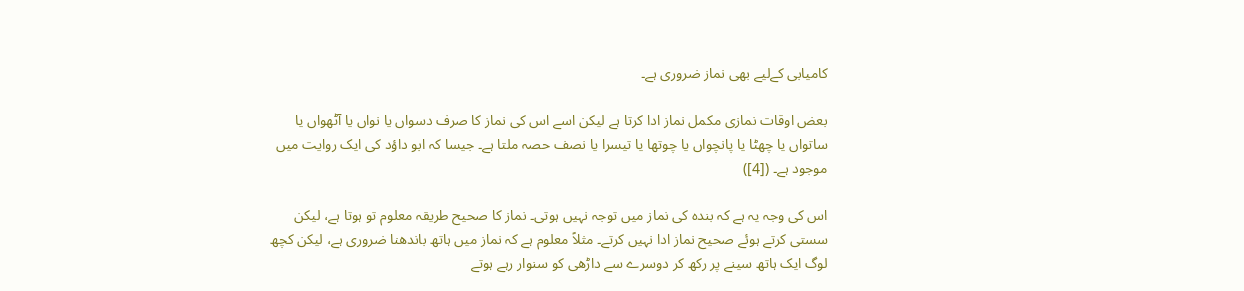کامیابی کےلیے بھی نماز ضروری ہے۔

بعض اوقات نمازی مکمل نماز ادا کرتا ہے لیکن اسے اس کی نماز کا صرف دسواں یا نواں یا آٹھواں یا ساتواں یا چھٹا یا پانچواں یا چوتھا یا تیسرا یا نصف حصہ ملتا ہے۔ جیسا کہ ابو داؤد کی ایک روایت میں موجود ہے۔ ([4])

اس کی وجہ یہ ہے کہ بندہ کی نماز میں توجہ نہیں ہوتی۔ نماز کا صحیح طریقہ معلوم تو ہوتا ہے، لیکن سستی کرتے ہوئے صحیح نماز ادا نہیں کرتے۔ مثلاً معلوم ہے کہ نماز میں ہاتھ باندھنا ضروری ہے، لیکن کچھ لوگ ایک ہاتھ سینے پر رکھ کر دوسرے سے داڑھی کو سنوار رہے ہوتے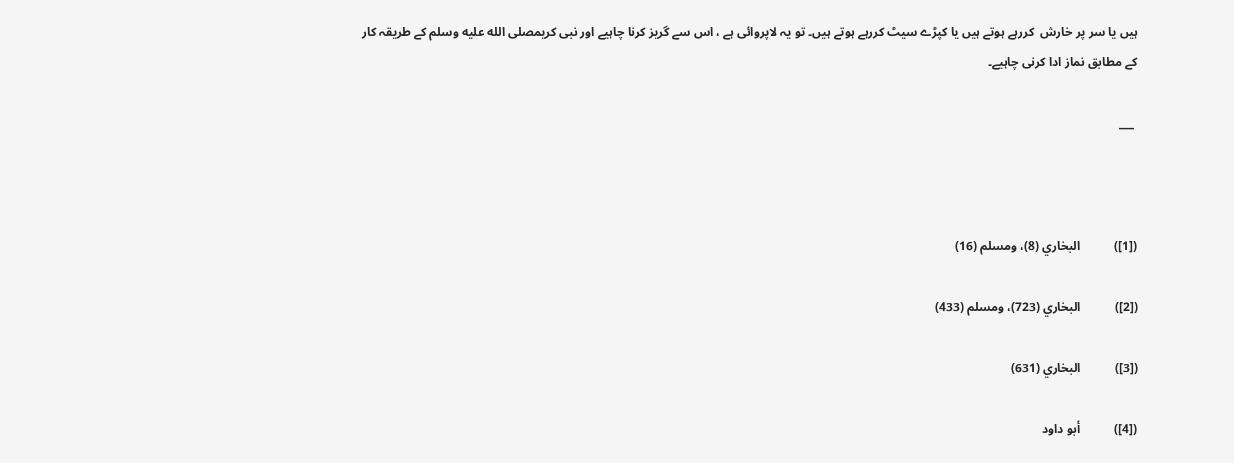ہیں یا سر پر خارش  کررہے ہوتے ہیں یا کپڑے سیٹ کررہے ہوتے ہیں۔ تو یہ لاپروائی ہے ، اس سے گریز کرنا چاہیے اور نبی کریمصلى الله عليه وسلم کے طریقہ کار کے مطابق نماز ادا کرنی چاہیے۔

 ___



([1])           البخاري (8)، ومسلم (16)

([2])           البخاري (723)، ومسلم (433)

([3])           البخاري (631)

([4])           أبو داود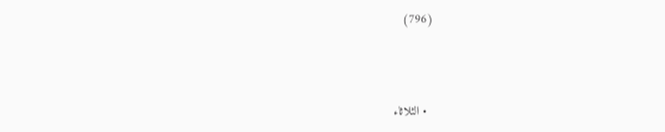(796)



  • الثلاثاء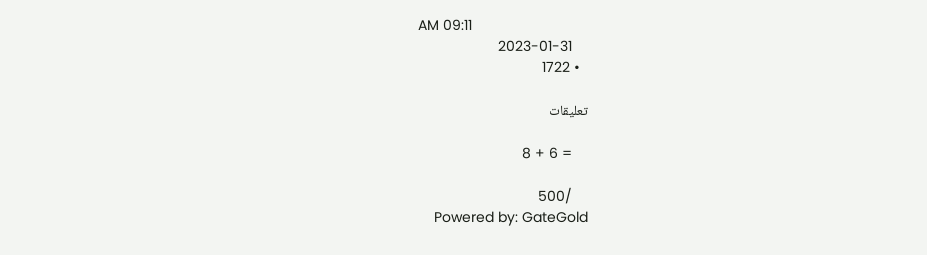AM 09:11
    2023-01-31
  • 1722

تعلیقات

    = 6 + 8

    /500
    Powered by: GateGold